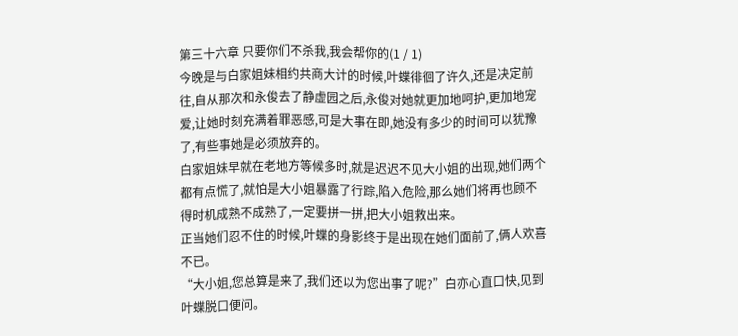第三十六章 只要你们不杀我,我会帮你的(1 / 1)
今晚是与白家姐妹相约共商大计的时候,叶蝶徘徊了许久,还是决定前往,自从那次和永俊去了静虚园之后,永俊对她就更加地呵护,更加地宠爱,让她时刻充满着罪恶感,可是大事在即,她没有多少的时间可以犹豫了,有些事她是必须放弃的。
白家姐妹早就在老地方等候多时,就是迟迟不见大小姐的出现,她们两个都有点慌了,就怕是大小姐暴露了行踪,陷入危险,那么她们将再也顾不得时机成熟不成熟了,一定要拼一拼,把大小姐救出来。
正当她们忍不住的时候,叶蝶的身影终于是出现在她们面前了,俩人欢喜不已。
“大小姐,您总算是来了,我们还以为您出事了呢?”白亦心直口快,见到叶蝶脱口便问。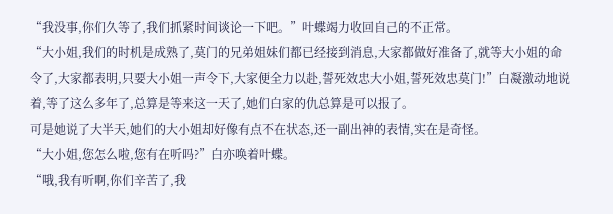“我没事,你们久等了,我们抓紧时间谈论一下吧。”叶蝶竭力收回自己的不正常。
“大小姐,我们的时机是成熟了,莫门的兄弟姐妹们都已经接到消息,大家都做好准备了,就等大小姐的命令了,大家都表明,只要大小姐一声令下,大家便全力以赴,誓死效忠大小姐,誓死效忠莫门!”白凝激动地说着,等了这么多年了,总算是等来这一天了,她们白家的仇总算是可以报了。
可是她说了大半天,她们的大小姐却好像有点不在状态,还一副出神的表情,实在是奇怪。
“大小姐,您怎么啦,您有在听吗?”白亦唤着叶蝶。
“哦,我有听啊,你们辛苦了,我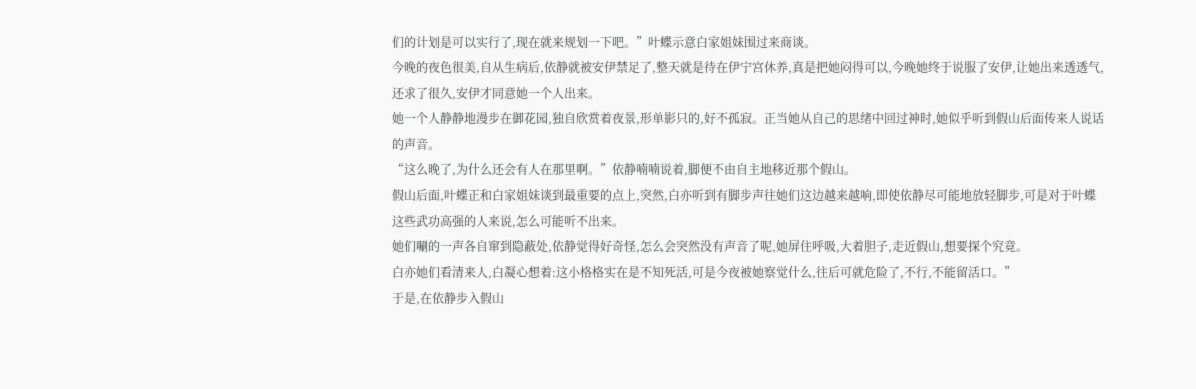们的计划是可以实行了,现在就来规划一下吧。”叶蝶示意白家姐妹围过来商谈。
今晚的夜色很美,自从生病后,依静就被安伊禁足了,整天就是待在伊宁宫休养,真是把她闷得可以,今晚她终于说服了安伊,让她出来透透气,还求了很久,安伊才同意她一个人出来。
她一个人静静地漫步在御花园,独自欣赏着夜景,形单影只的,好不孤寂。正当她从自己的思绪中回过神时,她似乎听到假山后面传来人说话的声音。
“这么晚了,为什么还会有人在那里啊。”依静喃喃说着,脚便不由自主地移近那个假山。
假山后面,叶蝶正和白家姐妹谈到最重要的点上,突然,白亦听到有脚步声往她们这边越来越响,即使依静尽可能地放轻脚步,可是对于叶蝶这些武功高强的人来说,怎么可能听不出来。
她们唰的一声各自窜到隐蔽处,依静觉得好奇怪,怎么会突然没有声音了呢,她屏住呼吸,大着胆子,走近假山,想要探个究竟。
白亦她们看清来人,白凝心想着:这小格格实在是不知死活,可是今夜被她察觉什么,往后可就危险了,不行,不能留活口。”
于是,在依静步入假山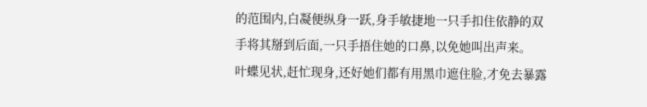的范围内,白凝便纵身一跃,身手敏捷地一只手扣住依静的双手将其掰到后面,一只手捂住她的口鼻,以免她叫出声来。
叶蝶见状,赶忙现身,还好她们都有用黑巾遮住脸,才免去暴露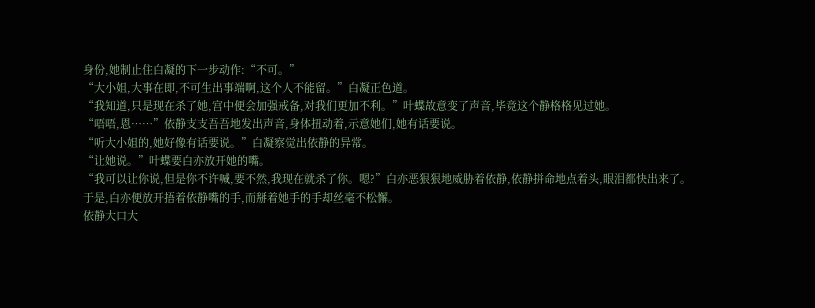身份,她制止住白凝的下一步动作:“不可。”
“大小姐,大事在即,不可生出事端啊,这个人不能留。”白凝正色道。
“我知道,只是现在杀了她,宫中便会加强戒备,对我们更加不利。”叶蝶故意变了声音,毕竟这个静格格见过她。
“唔唔,恩……”依静支支吾吾地发出声音,身体扭动着,示意她们,她有话要说。
“听大小姐的,她好像有话要说。”白凝察觉出依静的异常。
“让她说。”叶蝶要白亦放开她的嘴。
“我可以让你说,但是你不许喊,要不然,我现在就杀了你。嗯?”白亦恶狠狠地威胁着依静,依静拼命地点着头,眼泪都快出来了。
于是,白亦便放开捂着依静嘴的手,而掰着她手的手却丝毫不松懈。
依静大口大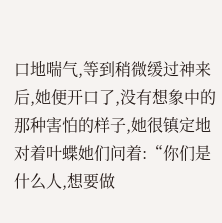口地喘气,等到稍微缓过神来后,她便开口了,没有想象中的那种害怕的样子,她很镇定地对着叶蝶她们问着:“你们是什么人,想要做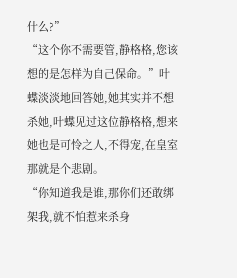什么?”
“这个你不需要管,静格格,您该想的是怎样为自己保命。”叶蝶淡淡地回答她,她其实并不想杀她,叶蝶见过这位静格格,想来她也是可怜之人,不得宠,在皇室那就是个悲剧。
“你知道我是谁,那你们还敢绑架我,就不怕惹来杀身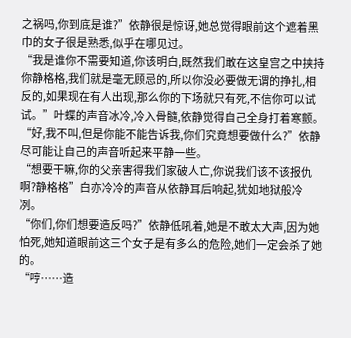之祸吗,你到底是谁?”依静很是惊讶,她总觉得眼前这个遮着黑巾的女子很是熟悉,似乎在哪见过。
“我是谁你不需要知道,你该明白,既然我们敢在这皇宫之中挟持你静格格,我们就是毫无顾忌的,所以你没必要做无谓的挣扎,相反的,如果现在有人出现,那么你的下场就只有死,不信你可以试试。”叶蝶的声音冰冷,冷入骨髓,依静觉得自己全身打着寒颤。
“好,我不叫,但是你能不能告诉我,你们究竟想要做什么?”依静尽可能让自己的声音听起来平静一些。
“想要干嘛,你的父亲害得我们家破人亡,你说我们该不该报仇啊?静格格”白亦冷冷的声音从依静耳后响起,犹如地狱般冷冽。
“你们,你们想要造反吗?”依静低吼着,她是不敢太大声,因为她怕死,她知道眼前这三个女子是有多么的危险,她们一定会杀了她的。
“哼……造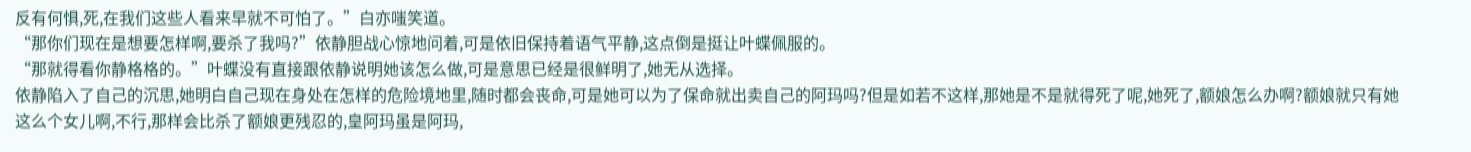反有何惧,死,在我们这些人看来早就不可怕了。”白亦嗤笑道。
“那你们现在是想要怎样啊,要杀了我吗?”依静胆战心惊地问着,可是依旧保持着语气平静,这点倒是挺让叶蝶佩服的。
“那就得看你静格格的。”叶蝶没有直接跟依静说明她该怎么做,可是意思已经是很鲜明了,她无从选择。
依静陷入了自己的沉思,她明白自己现在身处在怎样的危险境地里,随时都会丧命,可是她可以为了保命就出卖自己的阿玛吗?但是如若不这样,那她是不是就得死了呢,她死了,额娘怎么办啊?额娘就只有她这么个女儿啊,不行,那样会比杀了额娘更残忍的,皇阿玛虽是阿玛,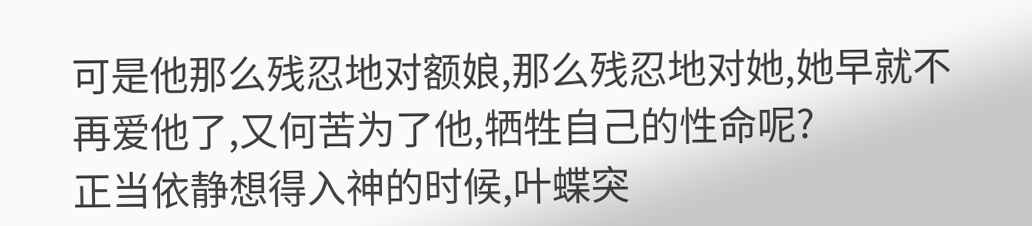可是他那么残忍地对额娘,那么残忍地对她,她早就不再爱他了,又何苦为了他,牺牲自己的性命呢?
正当依静想得入神的时候,叶蝶突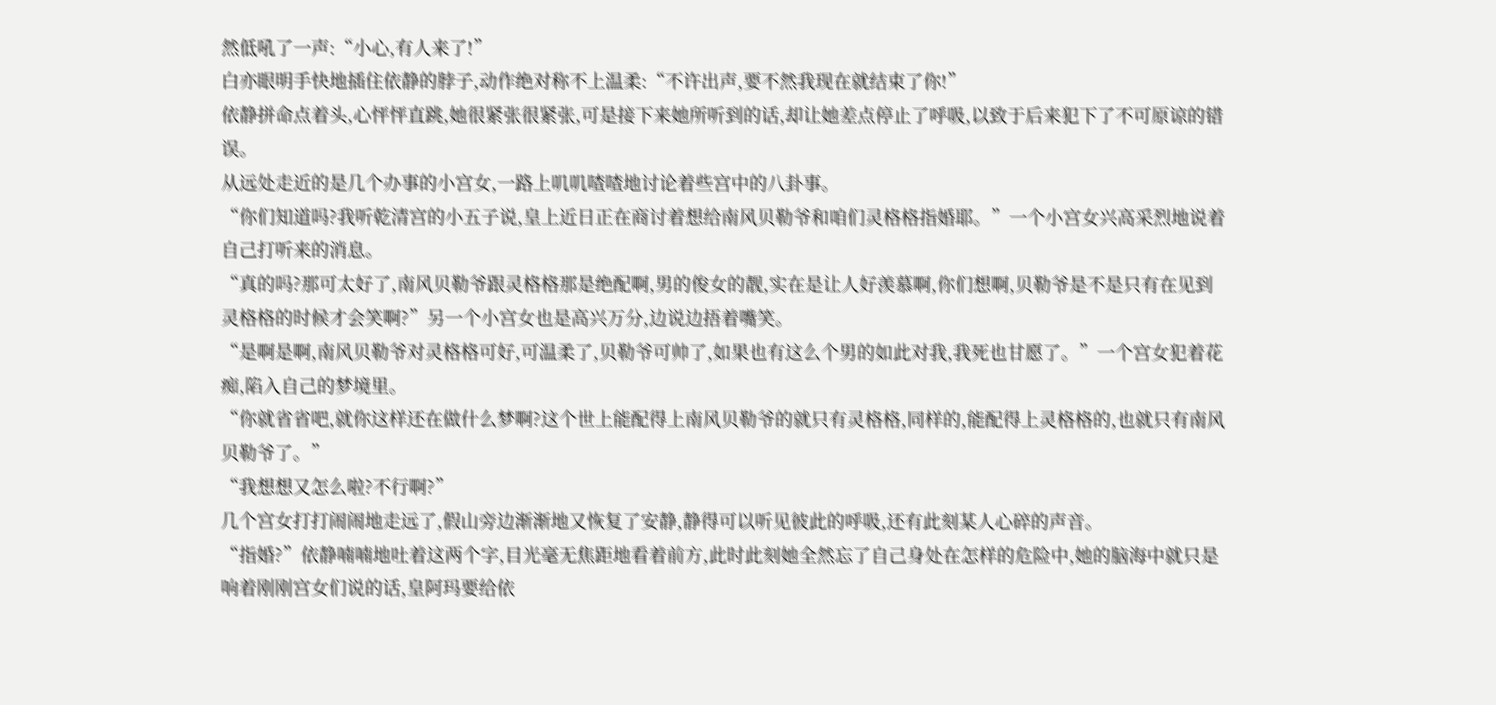然低吼了一声:“小心,有人来了!”
白亦眼明手快地插住依静的脖子,动作绝对称不上温柔:“不许出声,要不然我现在就结束了你!”
依静拼命点着头,心怦怦直跳,她很紧张很紧张,可是接下来她所听到的话,却让她差点停止了呼吸,以致于后来犯下了不可原谅的错误。
从远处走近的是几个办事的小宫女,一路上叽叽喳喳地讨论着些宫中的八卦事。
“你们知道吗?我听乾清宫的小五子说,皇上近日正在商讨着想给南风贝勒爷和咱们灵格格指婚耶。”一个小宫女兴高采烈地说着自己打听来的消息。
“真的吗?那可太好了,南风贝勒爷跟灵格格那是绝配啊,男的俊女的靓,实在是让人好羡慕啊,你们想啊,贝勒爷是不是只有在见到灵格格的时候才会笑啊?”另一个小宫女也是高兴万分,边说边捂着嘴笑。
“是啊是啊,南风贝勒爷对灵格格可好,可温柔了,贝勒爷可帅了,如果也有这么个男的如此对我,我死也甘愿了。”一个宫女犯着花痴,陷入自己的梦境里。
“你就省省吧,就你这样还在做什么梦啊?这个世上能配得上南风贝勒爷的就只有灵格格,同样的,能配得上灵格格的,也就只有南风贝勒爷了。”
“我想想又怎么啦?不行啊?”
几个宫女打打闹闹地走远了,假山旁边渐渐地又恢复了安静,静得可以听见彼此的呼吸,还有此刻某人心碎的声音。
“指婚?”依静喃喃地吐着这两个字,目光毫无焦距地看着前方,此时此刻她全然忘了自己身处在怎样的危险中,她的脑海中就只是响着刚刚宫女们说的话,皇阿玛要给依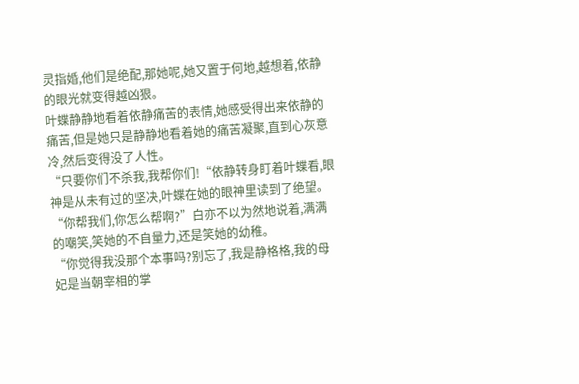灵指婚,他们是绝配,那她呢,她又置于何地,越想着,依静的眼光就变得越凶狠。
叶蝶静静地看着依静痛苦的表情,她感受得出来依静的痛苦,但是她只是静静地看着她的痛苦凝聚,直到心灰意冷,然后变得没了人性。
“只要你们不杀我,我帮你们!“依静转身盯着叶蝶看,眼神是从未有过的坚决,叶蝶在她的眼神里读到了绝望。
“你帮我们,你怎么帮啊?”白亦不以为然地说着,满满的嘲笑,笑她的不自量力,还是笑她的幼稚。
“你觉得我没那个本事吗?别忘了,我是静格格,我的母妃是当朝宰相的掌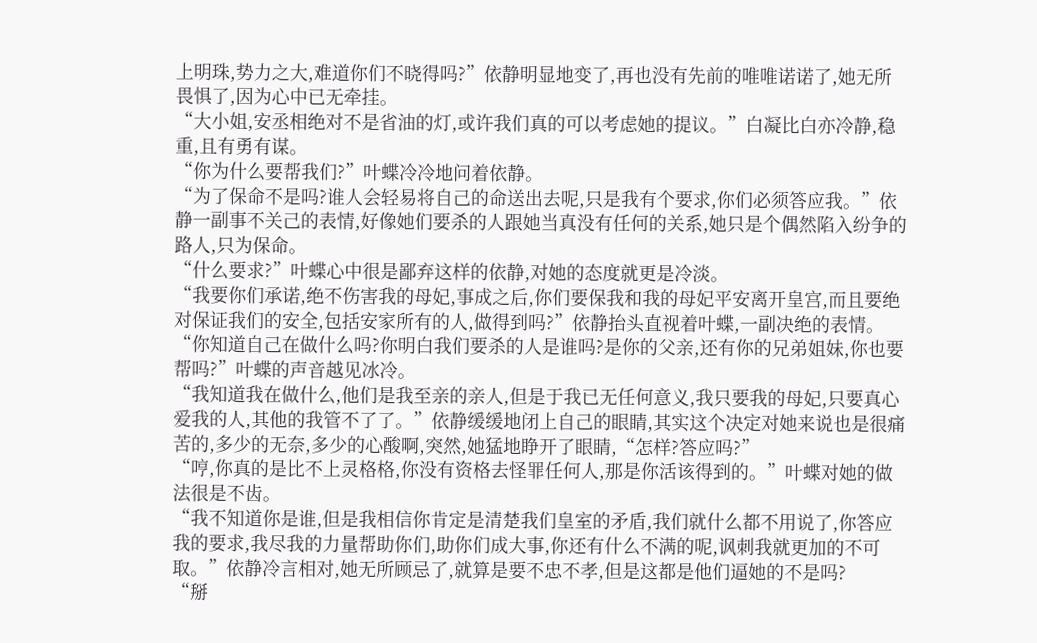上明珠,势力之大,难道你们不晓得吗?”依静明显地变了,再也没有先前的唯唯诺诺了,她无所畏惧了,因为心中已无牵挂。
“大小姐,安丞相绝对不是省油的灯,或许我们真的可以考虑她的提议。”白凝比白亦冷静,稳重,且有勇有谋。
“你为什么要帮我们?”叶蝶冷冷地问着依静。
“为了保命不是吗?谁人会轻易将自己的命送出去呢,只是我有个要求,你们必须答应我。”依静一副事不关己的表情,好像她们要杀的人跟她当真没有任何的关系,她只是个偶然陷入纷争的路人,只为保命。
“什么要求?”叶蝶心中很是鄙弃这样的依静,对她的态度就更是冷淡。
“我要你们承诺,绝不伤害我的母妃,事成之后,你们要保我和我的母妃平安离开皇宫,而且要绝对保证我们的安全,包括安家所有的人,做得到吗?”依静抬头直视着叶蝶,一副决绝的表情。
“你知道自己在做什么吗?你明白我们要杀的人是谁吗?是你的父亲,还有你的兄弟姐妹,你也要帮吗?”叶蝶的声音越见冰冷。
“我知道我在做什么,他们是我至亲的亲人,但是于我已无任何意义,我只要我的母妃,只要真心爱我的人,其他的我管不了了。”依静缓缓地闭上自己的眼睛,其实这个决定对她来说也是很痛苦的,多少的无奈,多少的心酸啊,突然,她猛地睁开了眼睛,“怎样?答应吗?”
“哼,你真的是比不上灵格格,你没有资格去怪罪任何人,那是你活该得到的。”叶蝶对她的做法很是不齿。
“我不知道你是谁,但是我相信你肯定是清楚我们皇室的矛盾,我们就什么都不用说了,你答应我的要求,我尽我的力量帮助你们,助你们成大事,你还有什么不满的呢,讽刺我就更加的不可取。”依静冷言相对,她无所顾忌了,就算是要不忠不孝,但是这都是他们逼她的不是吗?
“掰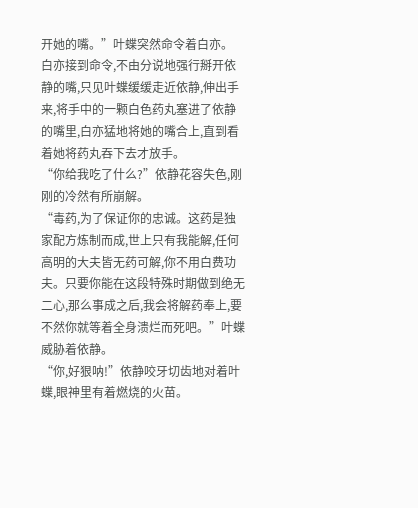开她的嘴。”叶蝶突然命令着白亦。
白亦接到命令,不由分说地强行掰开依静的嘴,只见叶蝶缓缓走近依静,伸出手来,将手中的一颗白色药丸塞进了依静的嘴里,白亦猛地将她的嘴合上,直到看着她将药丸吞下去才放手。
“你给我吃了什么?”依静花容失色,刚刚的冷然有所崩解。
“毒药,为了保证你的忠诚。这药是独家配方炼制而成,世上只有我能解,任何高明的大夫皆无药可解,你不用白费功夫。只要你能在这段特殊时期做到绝无二心,那么事成之后,我会将解药奉上,要不然你就等着全身溃烂而死吧。”叶蝶威胁着依静。
“你,好狠呐!”依静咬牙切齿地对着叶蝶,眼神里有着燃烧的火苗。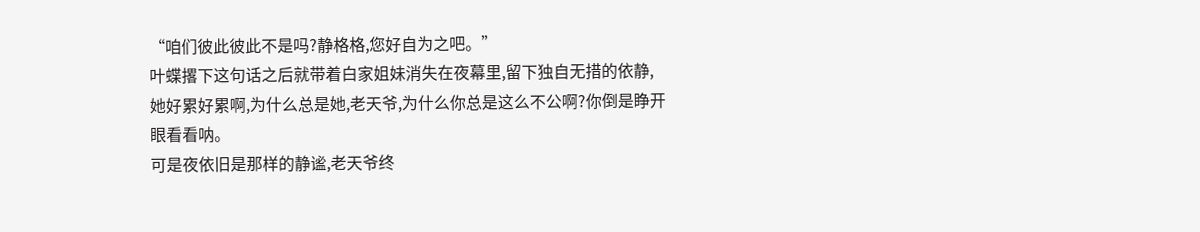“咱们彼此彼此不是吗?静格格,您好自为之吧。”
叶蝶撂下这句话之后就带着白家姐妹消失在夜幕里,留下独自无措的依静,她好累好累啊,为什么总是她,老天爷,为什么你总是这么不公啊?你倒是睁开眼看看呐。
可是夜依旧是那样的静谧,老天爷终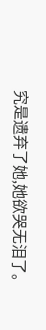究是遗弃了她,她欲哭无泪了。